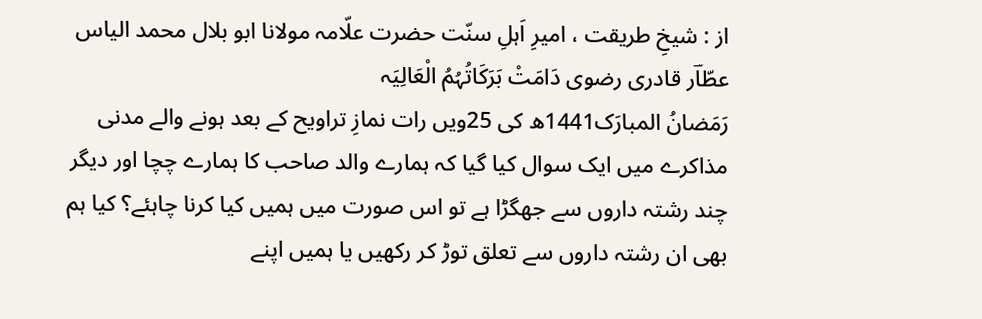از : شیخِ طریقت ، امیرِ اَہلِ سنّت حضرت علّامہ مولانا ابو بلال محمد الیاس عطّاؔر قادری رضوی دَامَتْ بَرَکَاتُہُمُ الْعَالِیَہ
رَمَضانُ المبارَک1441ھ کی 25ویں رات نمازِ تراویح کے بعد ہونے والے مدنی مذاکرے میں ایک سوال کیا گیا کہ ہمارے والد صاحب کا ہمارے چچا اور دیگر چند رشتہ داروں سے جھگڑا ہے تو اس صورت میں ہمیں کیا کرنا چاہئے؟ کیا ہم بھی ان رشتہ داروں سے تعلق توڑ کر رکھیں یا ہمیں اپنے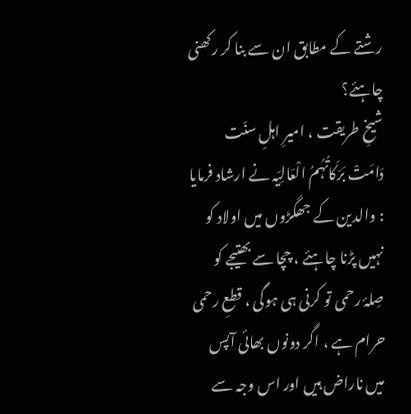رشتے کے مطابق ان سے بنا کر رکھنی چاہئے؟
شیخِ طریقت ، امیرِ اہلِ سنّت دَامَتْ بَرَکَاتُہُمُ الْعَالِیَہ نے ارشاد فرمایا : والدین کے جھگڑوں میں اولاد کو نہیں پڑنا چاہئے ، چچا سے بھتیجے کو صِلۂ رحمی تو کرنی ہی ہوگی ، قطعِ رحمی حرام ہے ، اگر دونوں بھائی آپس میں ناراض ہیں اور اس وجہ سے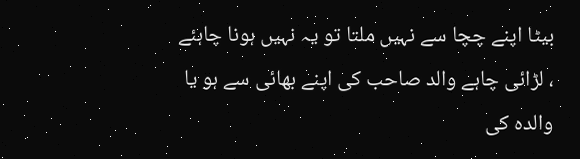بیٹا اپنے چچا سے نہیں ملتا تو یہ نہیں ہونا چاہئے ، لڑائی چاہے والد صاحب کی اپنے بھائی سے ہو یا والدہ کی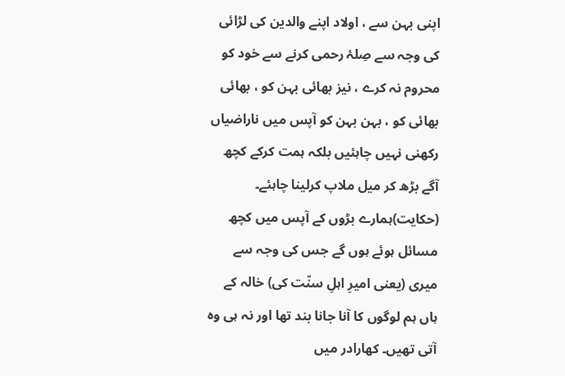اپنی بہن سے ، اولاد اپنے والدین کی لڑائی کی وجہ سے صِلۂ رحمی کرنے سے خود کو محروم نہ کرے ، نیز بھائی بہن کو ، بھائی بھائی کو ، بہن بہن کو آپس میں ناراضیاں رکھنی نہیں چاہئیں بلکہ ہمت کرکے کچھ آگے بڑھ کر میل ملاپ کرلینا چاہئے۔ (حکایت)ہمارے بڑوں کے آپس میں کچھ مسائل ہوئے ہوں گے جس کی وجہ سے میری (یعنی امیرِ اہلِ سنّت کی) خالہ کے ہاں ہم لوگوں کا آنا جانا بند تھا اور نہ ہی وہ آتی تھیں۔ کھارادر میں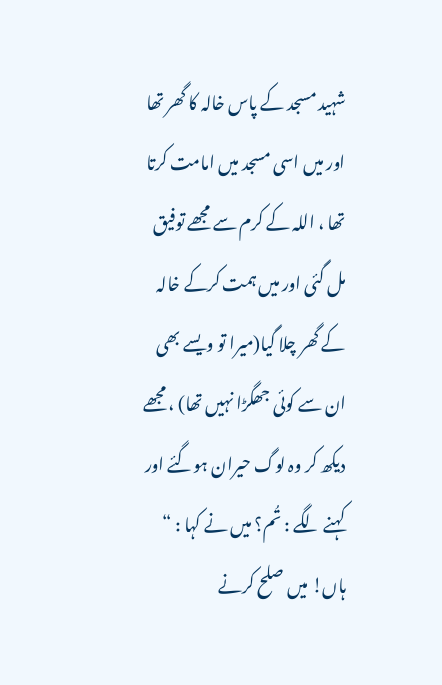شہید مسجد کے پاس خالہ کا گھر تھا اور میں اسی مسجد میں امامت کرتا تھا ، اللہ کے کرم سے مجھے توفیق مل گئی اور میں ہمت کرکے خالہ کے گھر چلا گیا(میرا تو ویسے بھی ان سے کوئی جھگڑا نہیں تھا) ، مجھے دیکھ کر وہ لوگ حیران ہوگئے اور کہنے لگے : تُم؟ میں نے کہا : “ ہاں! میں صلح کرنے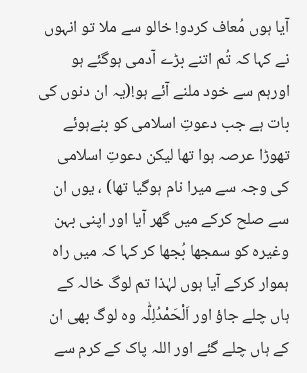آیا ہوں مُعاف کردو! خالو سے ملا تو انہوں نے کہا کہ تُم اتنے بڑے آدمی ہوگئے ہو اورہم سے خود ملنے آئے ہو!(یہ ان دنوں کی بات ہے جب دعوتِ اسلامی کو بنےہوئے تھوڑا عرصہ ہوا تھا لیکن دعوتِ اسلامی کی وجہ سے میرا نام ہوگیا تھا) ، یوں ان سے صلح کرکے میں گھر آیا اور اپنی بہن وغیرہ کو سمجھا بُجھا کر کہا کہ میں راہ ہموار کرکے آیا ہوں لہٰذا تم لوگ خالہ کے ہاں چلے جاؤ اور اَلْحَمْدُلِلّٰہ وہ لوگ بھی ان کے ہاں چلے گئے اور اللہ پاک کے کرم سے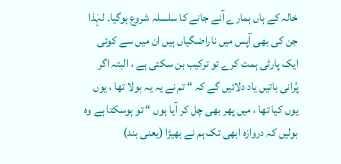خالہ کے ہاں ہمارے آنے جانے کا سلسلہ شروع ہوگیا۔ لہٰذا جن کی بھی آپس میں ناراضگیاں ہیں ان میں سے کوئی ایک پارٹی ہمت کرے تو ترکیب بن سکتی ہے ، البتہ اگر پُرانی باتیں یاد دلائیں گے کہ “ تم نے یہ یہ بولا تھا ، یوں یوں کیا تھا ، میں پھر بھی چل کر آیا ہوں “ تو ہوسکتا ہے وہ بولیں کہ دروازہ ابھی تک ہم نے بھیڑا (یعنی بند)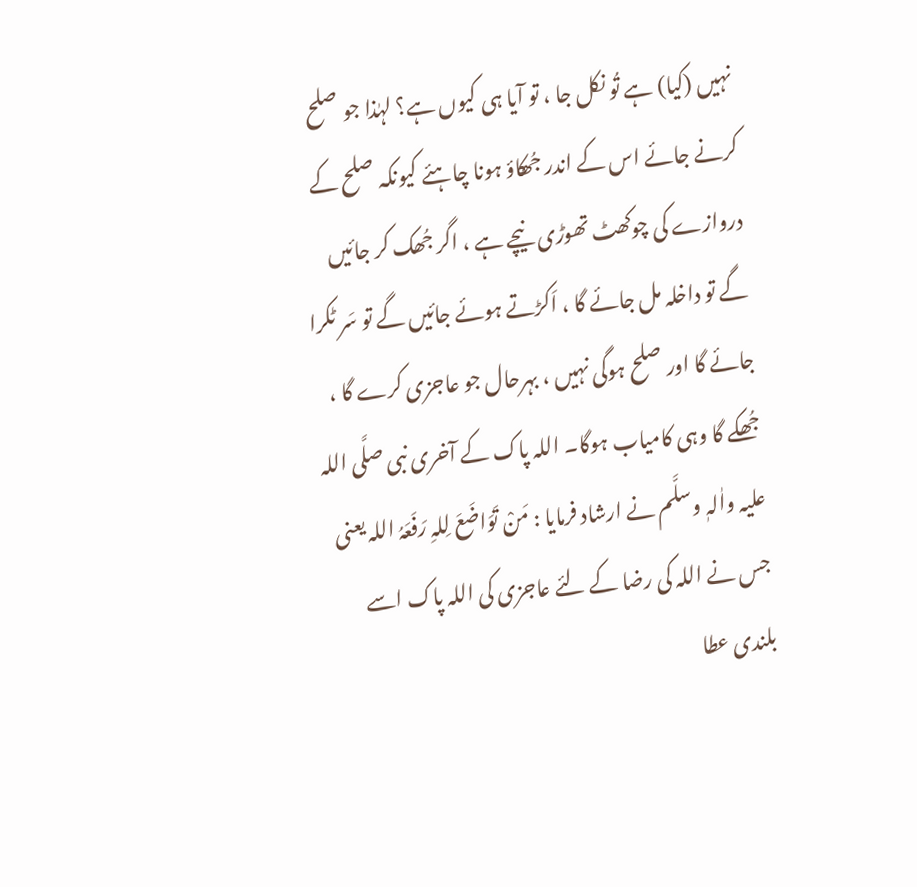نہیں (کیا) ہے تُو نکل جا ، تو آیا ہی کیوں ہے؟ لہٰذا جو صلح کرنے جائے اس کے اندر جُھکاؤ ہونا چاہئے کیونکہ صلح کے دروازے کی چوکھٹ تھوڑی نیچے ہے ، اگر جُھک کر جائیں گے تو داخلہ مل جائے گا ، اَکڑتے ہوئے جائیں گے تو سَر ٹکرا جائے گا اور صلح ہوگی نہیں ، بہرحال جو عاجزی کرے گا ، جُھکے گا وہی کامیاب ہوگا۔ اللہ پاک کے آخری نبی صلَّی اللہ علیہ واٰلہٖ وسلَّم نے ارشاد فرمایا : مَنْ تَوَاضَعَ لِلہِ رَفَعَہُ اللہ یعنی جس نے اللہ کی رضا کے لئے عاجزی کی اللہ پاک اسے بلندی عطا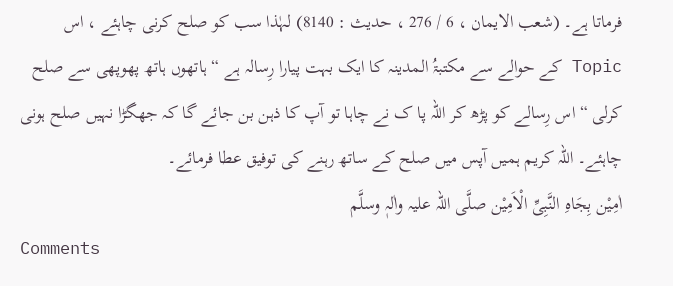فرماتا ہے۔ (شعب الایمان ، 6 / 276 ، حدیث : 8140) لہٰذا سب کو صلح کرنی چاہئے ، اس Topic کے حوالے سے مکتبۃُ المدینہ کا ایک بہت پیارا رِسالہ ہے “ ہاتھوں ہاتھ پھوپھی سے صلح کرلی “ اس رِسالے کو پڑھ کر اللہ پا ک نے چاہا تو آپ کا ذہن بن جائے گا کہ جھگڑا نہیں صلح ہونی چاہئے۔ اللہ کریم ہمیں آپس میں صلح کے ساتھ رہنے کی توفیق عطا فرمائے۔
اٰمِیْن بِجَاہِ النَّبِیِّ الْاَمِیْن صلَّی اللہ علیہ واٰلہٖ وسلَّم
Comments